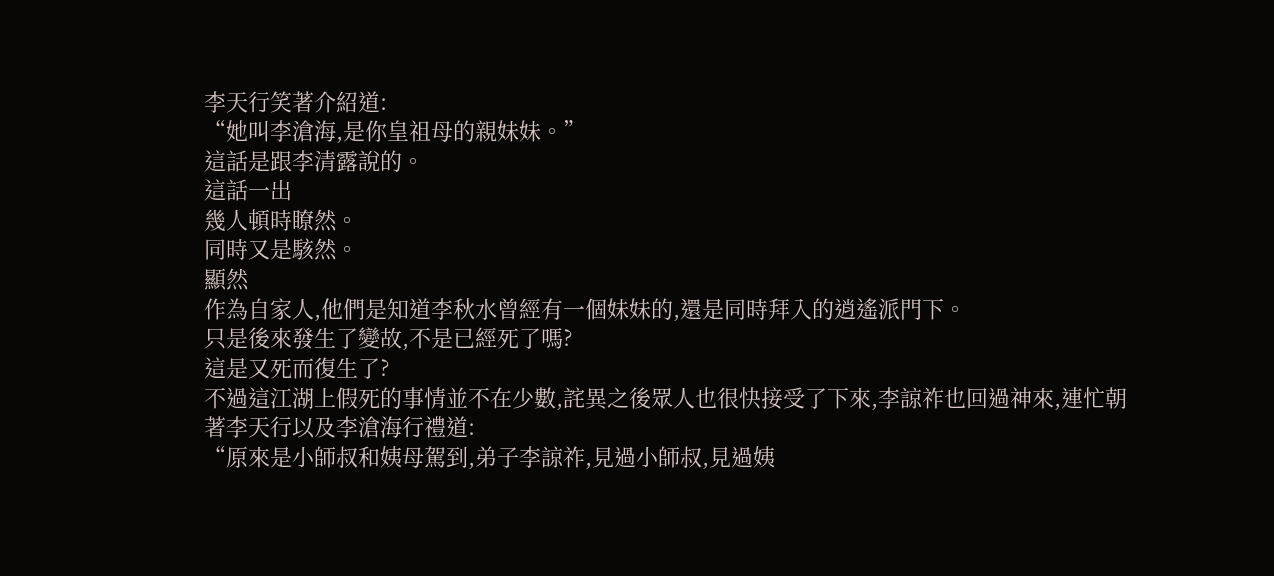李天行笑著介紹道:
“她叫李滄海,是你皇祖母的親妹妹。”
這話是跟李清露說的。
這話一出
幾人頓時瞭然。
同時又是駭然。
顯然
作為自家人,他們是知道李秋水曾經有一個妹妹的,還是同時拜入的逍遙派門下。
只是後來發生了變故,不是已經死了嗎?
這是又死而復生了?
不過這江湖上假死的事情並不在少數,詫異之後眾人也很快接受了下來,李諒祚也回過神來,連忙朝著李天行以及李滄海行禮道:
“原來是小師叔和姨母駕到,弟子李諒祚,見過小師叔,見過姨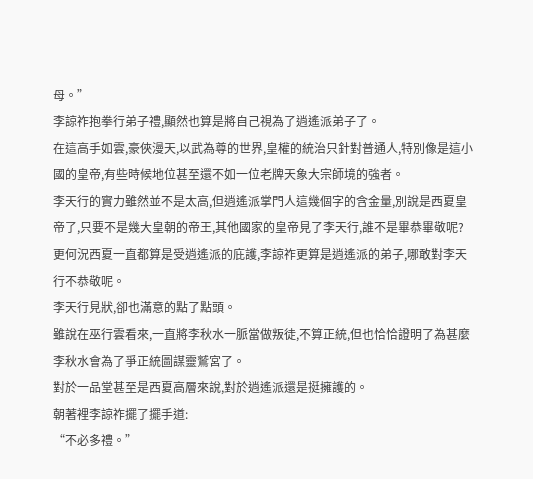母。”
李諒祚抱拳行弟子禮,顯然也算是將自己視為了逍遙派弟子了。
在這高手如雲,豪俠漫天,以武為尊的世界,皇權的統治只針對普通人,特別像是這小國的皇帝,有些時候地位甚至還不如一位老牌天象大宗師境的強者。
李天行的實力雖然並不是太高,但逍遙派掌門人這幾個字的含金量,別說是西夏皇帝了,只要不是幾大皇朝的帝王,其他國家的皇帝見了李天行,誰不是畢恭畢敬呢?
更何況西夏一直都算是受逍遙派的庇護,李諒祚更算是逍遙派的弟子,哪敢對李天行不恭敬呢。
李天行見狀,卻也滿意的點了點頭。
雖說在巫行雲看來,一直將李秋水一脈當做叛徒,不算正統,但也恰恰證明了為甚麼李秋水會為了爭正統圖謀靈鷲宮了。
對於一品堂甚至是西夏高層來說,對於逍遙派還是挺擁護的。
朝著裡李諒祚擺了擺手道:
“不必多禮。”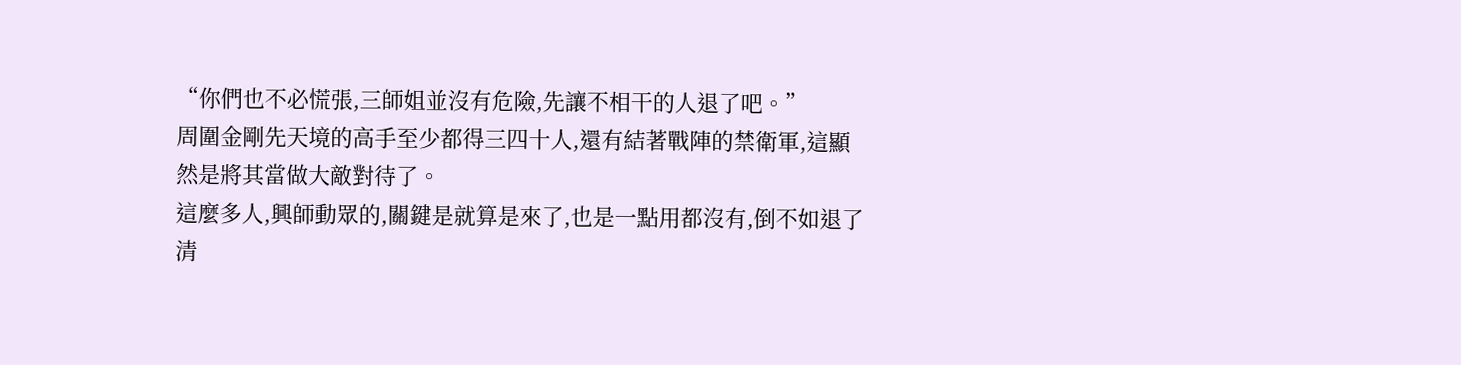“你們也不必慌張,三師姐並沒有危險,先讓不相干的人退了吧。”
周圍金剛先天境的高手至少都得三四十人,還有結著戰陣的禁衛軍,這顯然是將其當做大敵對待了。
這麼多人,興師動眾的,關鍵是就算是來了,也是一點用都沒有,倒不如退了清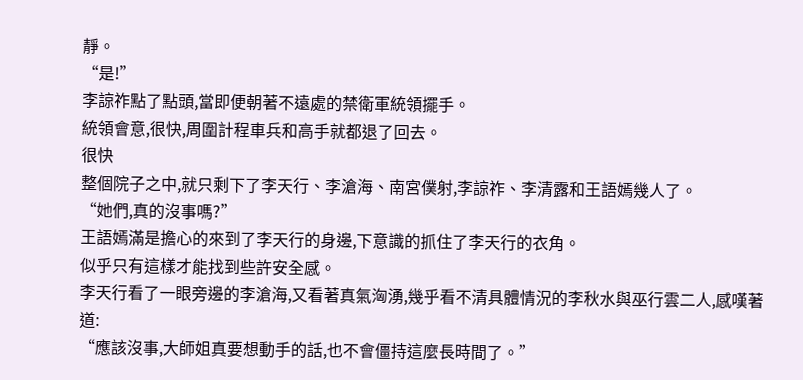靜。
“是!”
李諒祚點了點頭,當即便朝著不遠處的禁衛軍統領擺手。
統領會意,很快,周圍計程車兵和高手就都退了回去。
很快
整個院子之中,就只剩下了李天行、李滄海、南宮僕射,李諒祚、李清露和王語嫣幾人了。
“她們,真的沒事嗎?”
王語嫣滿是擔心的來到了李天行的身邊,下意識的抓住了李天行的衣角。
似乎只有這樣才能找到些許安全感。
李天行看了一眼旁邊的李滄海,又看著真氣洶湧,幾乎看不清具體情況的李秋水與巫行雲二人,感嘆著道:
“應該沒事,大師姐真要想動手的話,也不會僵持這麼長時間了。”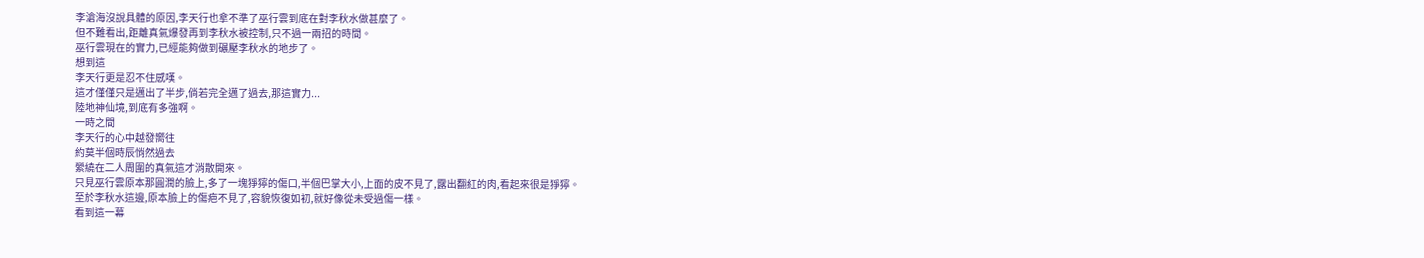李滄海沒說具體的原因,李天行也拿不準了巫行雲到底在對李秋水做甚麼了。
但不難看出,距離真氣爆發再到李秋水被控制,只不過一兩招的時間。
巫行雲現在的實力,已經能夠做到碾壓李秋水的地步了。
想到這
李天行更是忍不住感嘆。
這才僅僅只是邁出了半步,倘若完全邁了過去,那這實力...
陸地神仙境,到底有多強啊。
一時之間
李天行的心中越發嚮往
約莫半個時辰悄然過去
縈繞在二人周圍的真氣這才消散開來。
只見巫行雲原本那圓潤的臉上,多了一塊猙獰的傷口,半個巴掌大小,上面的皮不見了,露出翻紅的肉,看起來很是猙獰。
至於李秋水這邊,原本臉上的傷疤不見了,容貌恢復如初,就好像從未受過傷一樣。
看到這一幕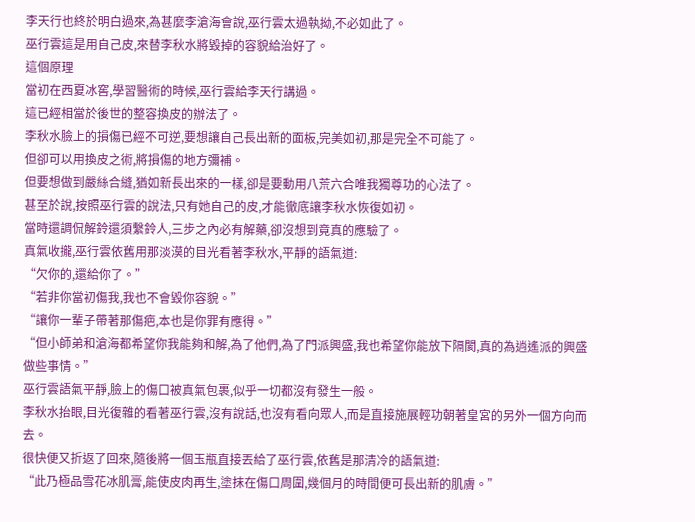李天行也終於明白過來,為甚麼李滄海會說,巫行雲太過執拗,不必如此了。
巫行雲這是用自己皮,來替李秋水將毀掉的容貌給治好了。
這個原理
當初在西夏冰窖,學習醫術的時候,巫行雲給李天行講過。
這已經相當於後世的整容換皮的辦法了。
李秋水臉上的損傷已經不可逆,要想讓自己長出新的面板,完美如初,那是完全不可能了。
但卻可以用換皮之術,將損傷的地方彌補。
但要想做到嚴絲合縫,猶如新長出來的一樣,卻是要動用八荒六合唯我獨尊功的心法了。
甚至於說,按照巫行雲的說法,只有她自己的皮,才能徹底讓李秋水恢復如初。
當時還調侃解鈴還須繫鈴人,三步之內必有解藥,卻沒想到竟真的應驗了。
真氣收攏,巫行雲依舊用那淡漠的目光看著李秋水,平靜的語氣道:
“欠你的,還給你了。”
“若非你當初傷我,我也不會毀你容貌。”
“讓你一輩子帶著那傷疤,本也是你罪有應得。”
“但小師弟和滄海都希望你我能夠和解,為了他們,為了門派興盛,我也希望你能放下隔閡,真的為逍遙派的興盛做些事情。”
巫行雲語氣平靜,臉上的傷口被真氣包裹,似乎一切都沒有發生一般。
李秋水抬眼,目光復雜的看著巫行雲,沒有說話,也沒有看向眾人,而是直接施展輕功朝著皇宮的另外一個方向而去。
很快便又折返了回來,隨後將一個玉瓶直接丟給了巫行雲,依舊是那清冷的語氣道:
“此乃極品雪花冰肌膏,能使皮肉再生,塗抹在傷口周圍,幾個月的時間便可長出新的肌膚。”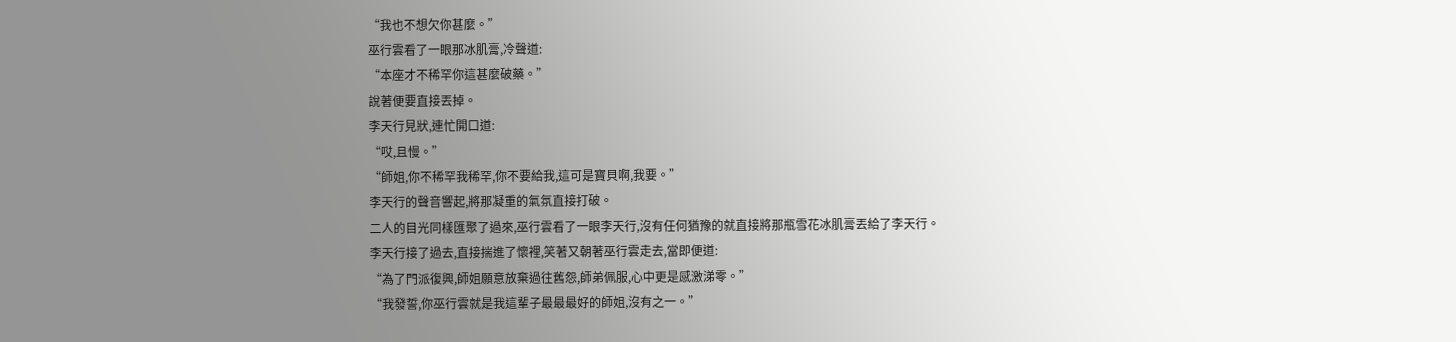“我也不想欠你甚麼。”
巫行雲看了一眼那冰肌膏,冷聲道:
“本座才不稀罕你這甚麼破藥。”
說著便要直接丟掉。
李天行見狀,連忙開口道:
“哎,且慢。”
“師姐,你不稀罕我稀罕,你不要給我,這可是寶貝啊,我要。”
李天行的聲音響起,將那凝重的氣氛直接打破。
二人的目光同樣匯聚了過來,巫行雲看了一眼李天行,沒有任何猶豫的就直接將那瓶雪花冰肌膏丟給了李天行。
李天行接了過去,直接揣進了懷裡,笑著又朝著巫行雲走去,當即便道:
“為了門派復興,師姐願意放棄過往舊怨,師弟佩服,心中更是感激涕零。”
“我發誓,你巫行雲就是我這輩子最最最好的師姐,沒有之一。”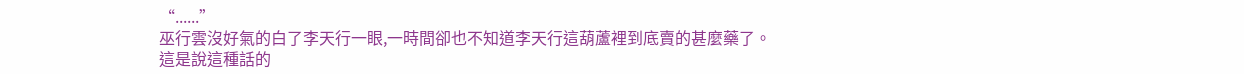“......”
巫行雲沒好氣的白了李天行一眼,一時間卻也不知道李天行這葫蘆裡到底賣的甚麼藥了。
這是說這種話的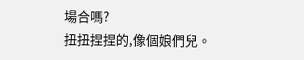場合嗎?
扭扭捏捏的,像個娘們兒。